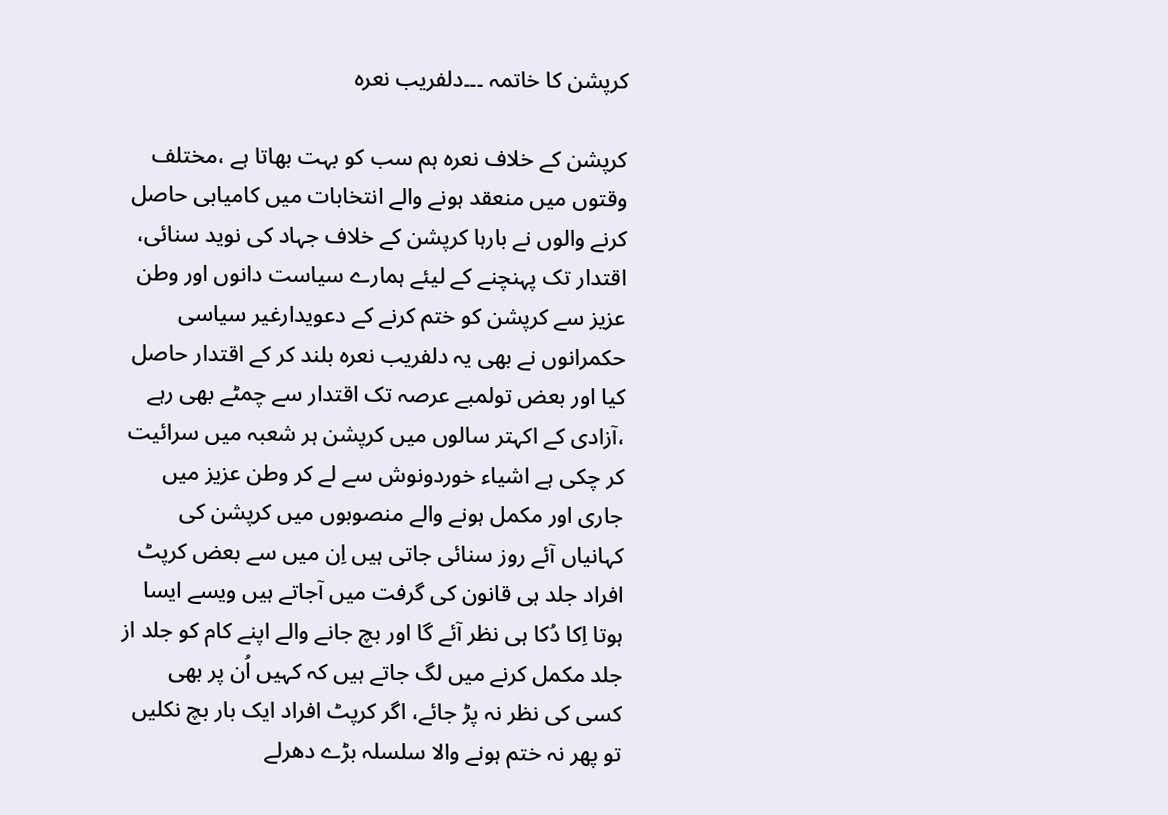کرپشن کا خاتمہ ۔۔۔دلفریب نعرہ

کرپشن کے خلاف نعرہ ہم سب کو بہت بھاتا ہے ،مختلف وقتوں میں منعقد ہونے والے انتخابات میں کامیابی حاصل کرنے والوں نے بارہا کرپشن کے خلاف جہاد کی نوید سنائی، اقتدار تک پہنچنے کے لیئے ہمارے سیاست دانوں اور وطن عزیز سے کرپشن کو ختم کرنے کے دعویدارغیر سیاسی حکمرانوں نے بھی یہ دلفریب نعرہ بلند کر کے اقتدار حاصل کیا اور بعض تولمبے عرصہ تک اقتدار سے چمٹے بھی رہے ،آزادی کے اکہتر سالوں میں کرپشن ہر شعبہ میں سرائیت کر چکی ہے اشیاء خوردونوش سے لے کر وطن عزیز میں جاری اور مکمل ہونے والے منصوبوں میں کرپشن کی کہانیاں آئے روز سنائی جاتی ہیں اِن میں سے بعض کرپٹ افراد جلد ہی قانون کی گرفت میں آجاتے ہیں ویسے ایسا ہوتا اِکا دُکا ہی نظر آئے گا اور بچ جانے والے اپنے کام کو جلد از جلد مکمل کرنے میں لگ جاتے ہیں کہ کہیں اُن پر بھی کسی کی نظر نہ پڑ جائے، اگر کرپٹ افراد ایک بار بچ نکلیں تو پھر نہ ختم ہونے والا سلسلہ بڑے دھرلے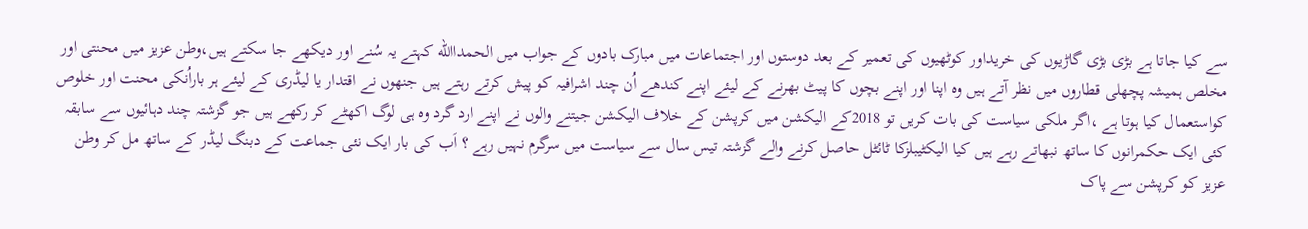سے کیا جاتا ہے بڑی بڑی گاڑیوں کی خریداور کوٹھیوں کی تعمیر کے بعد دوستوں اور اجتماعات میں مبارک بادوں کے جواب میں الحمداالله کہتے یہ سُنے اور دیکھے جا سکتے ہیں،وطن عزیز میں محنتی اور مخلص ہمیشہ پچھلی قطاروں میں نظر آتے ہیں وہ اپنا اور اپنے بچوں کا پیٹ بھرنے کے لیئے اپنے کندھے اُن چند اشرافیہ کو پیش کرتے رہتے ہیں جنھوں نے اقتدار یا لیڈری کے لیئے ہر باراُنکی محنت اور خلوص کواستعمال کیا ہوتا ہے ،اگر ملکی سیاست کی بات کریں تو 2018کے الیکشن میں کرپشن کے خلاف الیکشن جیتنے والوں نے اپنے ارد گرد وہ ہی لوگ اکھٹے کر رکھے ہیں جو گزشتہ چند دہائیوں سے سابقہ کئی ایک حکمرانوں کا ساتھ نبھاتے رہے ہیں کیا الیکٹیبلزکا ٹائٹل حاصل کرنے والے گزشتہ تیس سال سے سیاست میں سرگرم نہیں رہے ؟ اَب کی بار ایک نئی جماعت کے دبنگ لیڈر کے ساتھ مل کر وطن عزیز کو کرپشن سے پاک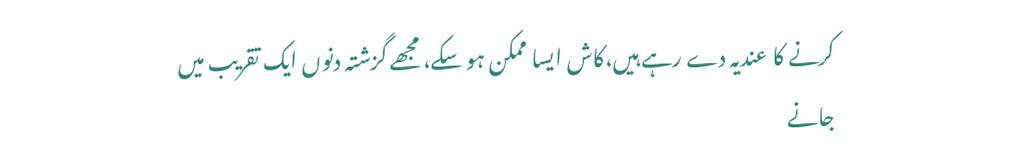کرنے کا عندیہ دے رہے ہیں،کاش ایسا ممکن ہو سکے، مجھے گزشتہ دنوں ایک تقریب میں جانے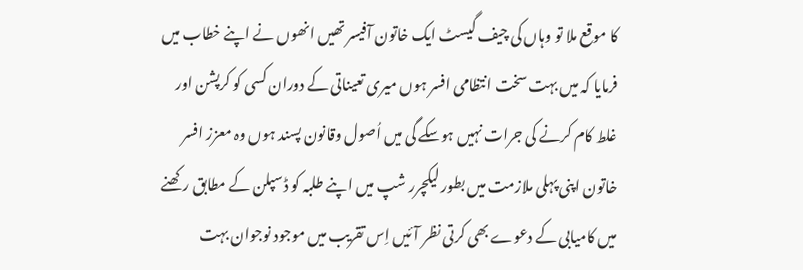کا موقع ملا تو وہاں کی چیف گیسٹ ایک خاتون آفیسر تھیں انھوں نے اپنے خطاب میں فرمایا کہ میں بہت سخت انتظامی افسر ہوں میری تعیناتی کے دوران کسی کو کرپشن اور غلط کام کرنے کی جرات نہیں ہوسکے گی میں اُصول وقانون پسند ہوں وہ معزز افسر خاتون اپنی پہلی ملازمت میں بطور لیکچرر شپ میں اپنے طلبہ کو ڈسپلن کے مطابق رکھنے میں کامیابی کے دعوے بھی کرتی نظر آئیں اِس تقریب میں موجود نوجوان بہت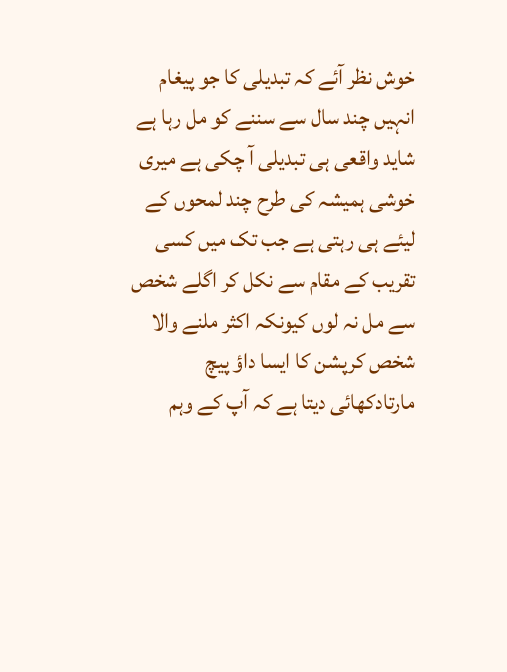خوش نظر آئے کہ تبدیلی کا جو پیغام انہیں چند سال سے سننے کو مل رہا ہے شاید واقعی ہی تبدیلی آ چکی ہے میری خوشی ہمیشہ کی طرح چند لمحوں کے لیئے ہی رہتی ہے جب تک میں کسی تقریب کے مقام سے نکل کر اگلے شخص سے مل نہ لوں کیونکہ اکثر ملنے والا شخص کرپشن کا ایسا داؤ پیچ مارتادکھائی دیتا ہے کہ آپ کے وہم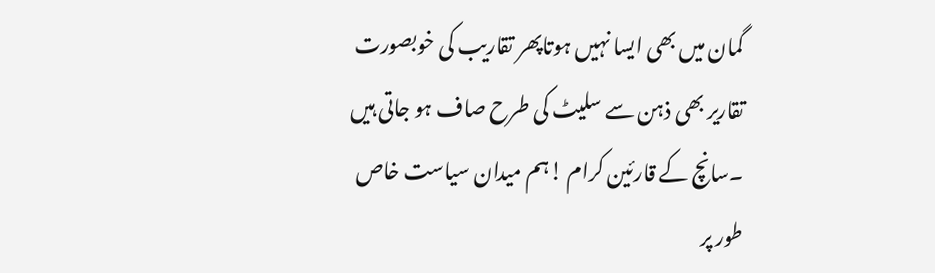گمان میں بھی ایسا نہیں ہوتاپھر تقاریب کی خوبصورت تقاریر بھی ذہن سے سلیٹ کی طرح صاف ہو جاتی ہیں ۔سانچ کے قارئین کرام !ہم میدان سیاست خاص طور پر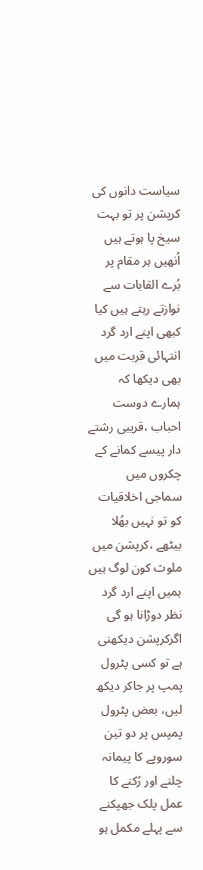سیاست دانوں کی کرپشن پر تو بہت سیخ پا ہوتے ہیں اُنھیں ہر مقام پر بُرے القابات سے نوازتے رہتے ہیں کیا کبھی اپنے ارد گرد انتہائی قربت میں بھی دیکھا کہ ہمارے دوست احباب ،قریبی رشتے دار پیسے کمانے کے چکروں میں سماجی اخلاقیات کو تو نہیں بھُلا بیٹھے ،کرپشن میں ملوث کون لوگ ہیں ہمیں اپنے ارد گرد نظر دوڑانا ہو گی اگرکرپشن دیکھنی ہے تو کسی پٹرول پمپ پر جاکر دیکھ لیں، بعض پٹرول پمپس پر دو تین سوروپے کا پیمانہ چلنے اور رُکنے کا عمل پلک جھپکنے سے پہلے مکمل ہو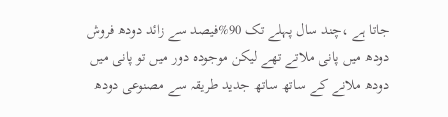جاتا ہے ،چند سال پہلے تک 90%فیصد سے زائد دودھ فروش دودھ میں پانی ملاتے تھے لیکن موجودہ دور میں تو پانی میں دودھ ملانے کے ساتھ ساتھ جدید طریقہ سے مصنوعی دودھ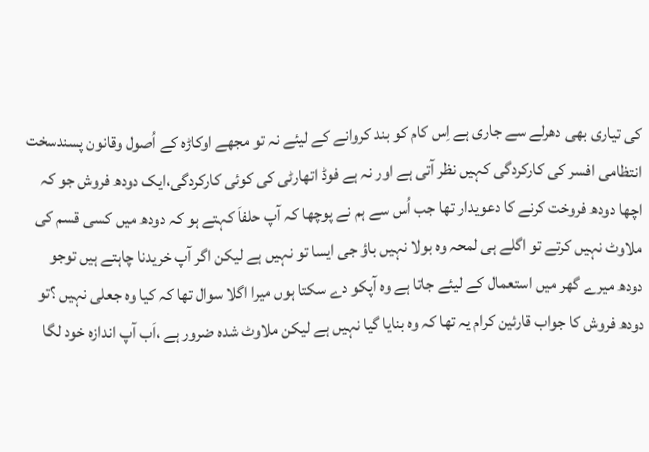کی تیاری بھی دھرلے سے جاری ہے اِس کام کو بند کروانے کے لیئے نہ تو مجھے اوکاڑہ کے اُصول وقانون پسندسخت انتظامی افسر کی کارکردگی کہیں نظر آتی ہے اور نہ ہے فوڈ اتھارٹی کی کوئی کارکردگی،ایک دودھ فروش جو کہ اچھا دودھ فروخت کرنے کا دعویدار تھا جب اُس سے ہم نے پوچھا کہ آپ حلفاَ کہتے ہو کہ دودھ میں کسی قسم کی ملاوٹ نہیں کرتے تو اگلے ہی لمحہ وہ بولا نہیں باؤ جی ایسا تو نہیں ہے لیکن اگر آپ خریدنا چاہتے ہیں توجو دودھ میرے گھر میں استعمال کے لیئے جاتا ہے وہ آپکو دے سکتا ہوں میرا اگلا سوال تھا کہ کیا وہ جعلی نہیں ؟تو دودھ فروش کا جواب قارئین کرام یہ تھا کہ وہ بنایا گیا نہیں ہے لیکن ملاوٹ شدہ ضرور ہے ،اَب آپ اندازہ خود لگا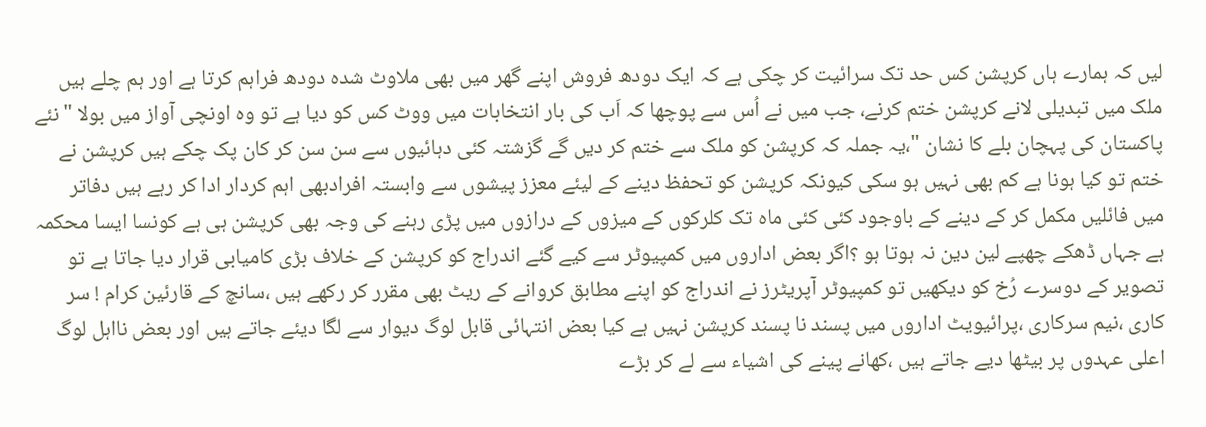لیں کہ ہمارے ہاں کرپشن کس حد تک سرائیت کر چکی ہے کہ ایک دودھ فروش اپنے گھر میں بھی ملاوٹ شدہ دودھ فراہم کرتا ہے اور ہم چلے ہیں ملک میں تبدیلی لانے کرپشن ختم کرنے، جب میں نے اُس سے پوچھا کہ اَب کی بار انتخابات میں ووٹ کس کو دیا ہے تو وہ اونچی آواز میں بولا "نئے پاکستان کی پہچان بلے کا نشان "،یہ جملہ کہ کرپشن کو ملک سے ختم کر دیں گے گزشتہ کئی دہائیوں سے سن سن کر کان پک چکے ہیں کرپشن نے ختم تو کیا ہونا ہے کم بھی نہیں ہو سکی کیونکہ کرپشن کو تحفظ دینے کے لیئے معزز پیشوں سے وابستہ افرادبھی اہم کردار ادا کر رہے ہیں دفاتر میں فائلیں مکمل کر کے دینے کے باوجود کئی کئی ماہ تک کلرکوں کے میزوں کے درازوں میں پڑی رہنے کی وجہ بھی کرپشن ہی ہے کونسا ایسا محکمہ ہے جہاں ڈھکے چھپے لین دین نہ ہوتا ہو ؟اگر بعض اداروں میں کمپیوٹر سے کیے گئے اندراج کو کرپشن کے خلاف بڑی کامیابی قرار دیا جاتا ہے تو تصویر کے دوسرے رُخ کو دیکھیں تو کمپیوٹر آپریٹرز نے اندراج کو اپنے مطابق کروانے کے ریٹ بھی مقرر کر رکھے ہیں ،سانچ کے قارئین کرام ! سر کاری ،نیم سرکاری ،پرائیویٹ اداروں میں پسند نا پسند کرپشن نہیں ہے کیا بعض انتہائی قابل لوگ دیوار سے لگا دیئے جاتے ہیں اور بعض نااہل لوگ اعلی عہدوں پر بیٹھا دیے جاتے ہیں ،کھانے پینے کی اشیاء سے لے کر بڑے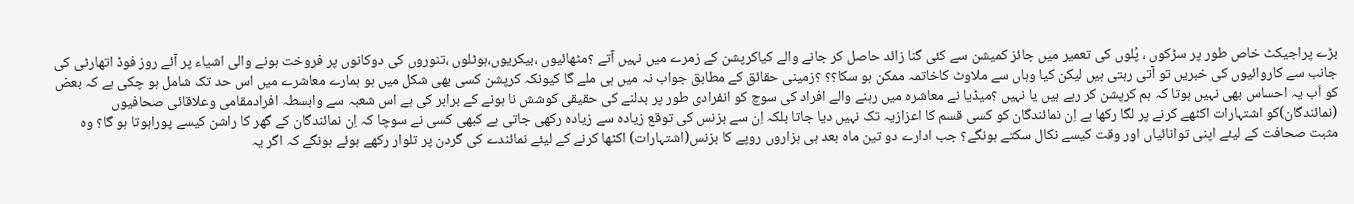بڑے پراجیکٹ خاص طور پر سڑکوں ، پُلوں کی تعمیر میں جائز کمیشن سے کئی گنا زائد حاصل کر جانے والے کیاکرپشن کے زمرے میں نہیں آتے ؟مٹھائیوں ،بیکریوں،ہوٹلوں ،تنوروں کی دوکانوں پر فروخت ہونے والی اشیاء پر آئے روز فوڈ اتھارٹی کی جانب سے کاروائیوں کی خبریں تو آتی رہتی ہیں لیکن کیا وہاں سے ملاوٹ کاخاتمہ ممکن ہو سکا؟؟ ؟زمینی حقائق کے مطابق جواب نہ میں ہی ملے گا کیونکہ کرپشن کسی بھی شکل میں ہو ہمارے معاشرے میں اس حد تک شامل ہو چکی ہے کہ بعض کو اَب یہ احساس بھی نہیں ہوتا کہ ہم کرپشن کر رہے ہیں یا نہیں ؟میڈیا نے معاشرہ میں رہنے والے افراد کی سوچ کو انفرادی طور پر بدلنے کی حقیقی کوشش نا ہونے کے برابر کی ہے اس شعبہ سے وابسطہ افرادمقامی وعلاقائی صحافیوں (نمائندگان)کو اشتہارات اکٹھے کرنے پر لگا رکھا ہے اِن نمائندگان کو کسی قسم کا اعزازیہ تک نہیں دیا جاتا بلکہ اِن سے بزنس کی توقع زیادہ سے زیادہ رکھی جاتی ہے کبھی کسی نے سوچا کہ اِن نمائندگان کے گھر کا راشن کیسے پوراہوتا ہو گا؟ وہ مثبت صحافت کے لیئے اپنی توانائیاں اور وقت کیسے نکال سکتے ہونگے؟ جب ادارے دو تین ماہ بعد ہی ہزاروں روپے کا بزنس(اشتہارات) اکٹھا کرنے کے لیئے نمائندے کی گردن پر تلوار رکھے ہوئے ہونگے کہ اگر یہ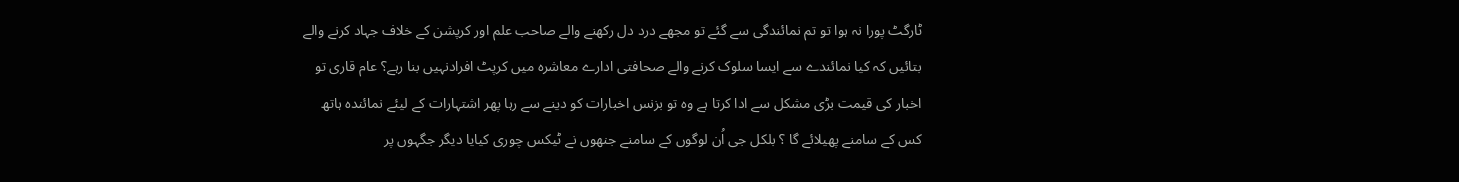ٹارگٹ پورا نہ ہوا تو تم نمائندگی سے گئے تو مجھے درد دل رکھنے والے صاحب علم اور کرپشن کے خلاف جہاد کرنے والے بتائیں کہ کیا نمائندے سے ایسا سلوک کرنے والے صحافتی ادارے معاشرہ میں کرپٹ افرادنہیں بنا رہے؟ عام قاری تو اخبار کی قیمت بڑی مشکل سے ادا کرتا ہے وہ تو بزنس اخبارات کو دینے سے رہا پھر اشتہارات کے لیئے نمائندہ ہاتھ کس کے سامنے پھیلائے گا ؟ بلکل جی اُن لوگوں کے سامنے جنھوں نے ٹیکس چوری کیایا دیگر جگہوں پر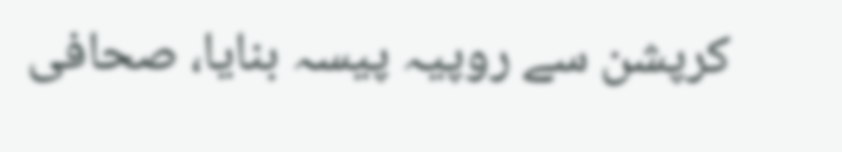کرپشن سے روپیہ پیسہ بنایا، صحافی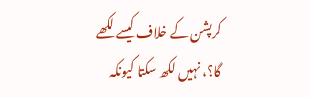کرپشن کے خلاف کیسے لکھے گا؟، نہیں لکھ سکتا کیونکہ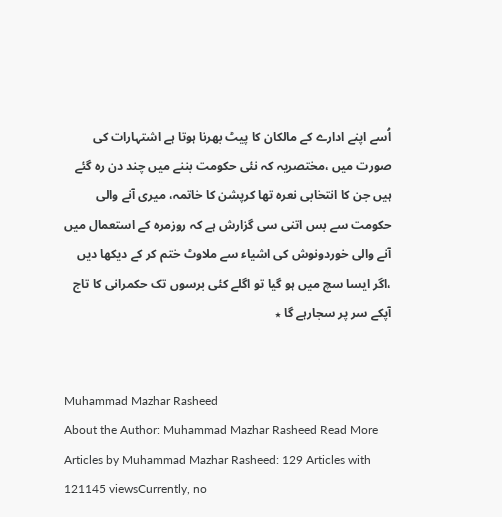اُسے اپنے ادارے کے مالکان کا پیٹ بھرنا ہوتا ہے اشتہارات کی صورت میں ،مختصریہ کہ نئی حکومت بننے میں چند دن رہ گئے ہیں جن کا انتخابی نعرہ تھا کرپشن کا خاتمہ، میری آنے والی حکومت سے بس اتنی سی گزارش ہے کہ روزمرہ کے استعمال میں آنے والی خوردونوش کی اشیاء سے ملاوٹ ختم کر کے دیکھا دیں ،اگر ایسا سچ میں ہو گیا تو اگلے کئی برسوں تک حکمرانی کا تاج آپکے سر پر سجارہے گا ٭


Muhammad Mazhar Rasheed
About the Author: Muhammad Mazhar Rasheed Read More Articles by Muhammad Mazhar Rasheed: 129 Articles with 121145 viewsCurrently, no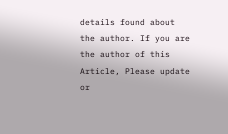details found about the author. If you are the author of this Article, Please update or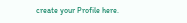create your Profile here.